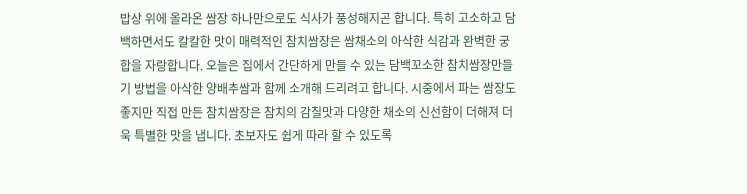밥상 위에 올라온 쌈장 하나만으로도 식사가 풍성해지곤 합니다. 특히 고소하고 담백하면서도 칼칼한 맛이 매력적인 참치쌈장은 쌈채소의 아삭한 식감과 완벽한 궁합을 자랑합니다. 오늘은 집에서 간단하게 만들 수 있는 담백꼬소한 참치쌈장만들기 방법을 아삭한 양배추쌈과 함께 소개해 드리려고 합니다. 시중에서 파는 쌈장도 좋지만 직접 만든 참치쌈장은 참치의 감칠맛과 다양한 채소의 신선함이 더해져 더욱 특별한 맛을 냅니다. 초보자도 쉽게 따라 할 수 있도록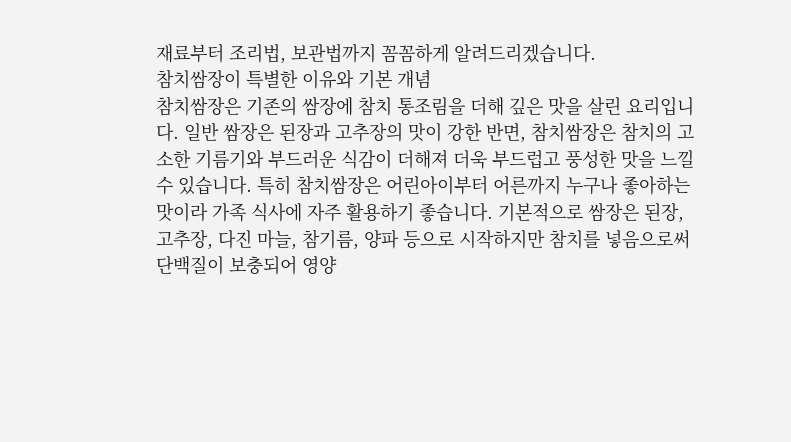재료부터 조리법, 보관법까지 꼼꼼하게 알려드리겠습니다.
참치쌈장이 특별한 이유와 기본 개념
참치쌈장은 기존의 쌈장에 참치 통조림을 더해 깊은 맛을 살린 요리입니다. 일반 쌈장은 된장과 고추장의 맛이 강한 반면, 참치쌈장은 참치의 고소한 기름기와 부드러운 식감이 더해져 더욱 부드럽고 풍성한 맛을 느낄 수 있습니다. 특히 참치쌈장은 어린아이부터 어른까지 누구나 좋아하는 맛이라 가족 식사에 자주 활용하기 좋습니다. 기본적으로 쌈장은 된장, 고추장, 다진 마늘, 참기름, 양파 등으로 시작하지만 참치를 넣음으로써 단백질이 보충되어 영양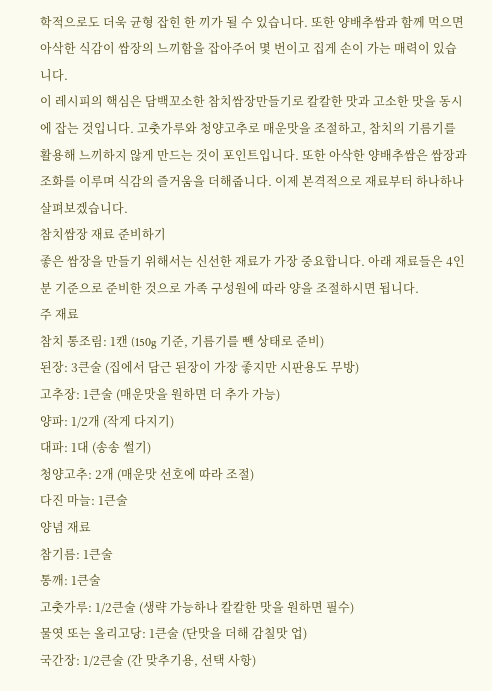학적으로도 더욱 균형 잡힌 한 끼가 될 수 있습니다. 또한 양배추쌈과 함께 먹으면 아삭한 식감이 쌈장의 느끼함을 잡아주어 몇 번이고 집게 손이 가는 매력이 있습니다.
이 레시피의 핵심은 담백꼬소한 참치쌈장만들기로 칼칼한 맛과 고소한 맛을 동시에 잡는 것입니다. 고춧가루와 청양고추로 매운맛을 조절하고, 참치의 기름기를 활용해 느끼하지 않게 만드는 것이 포인트입니다. 또한 아삭한 양배추쌈은 쌈장과 조화를 이루며 식감의 즐거움을 더해줍니다. 이제 본격적으로 재료부터 하나하나 살펴보겠습니다.
참치쌈장 재료 준비하기
좋은 쌈장을 만들기 위해서는 신선한 재료가 가장 중요합니다. 아래 재료들은 4인분 기준으로 준비한 것으로 가족 구성원에 따라 양을 조절하시면 됩니다.
주 재료
참치 통조림: 1캔 (150g 기준, 기름기를 뺀 상태로 준비)
된장: 3큰술 (집에서 담근 된장이 가장 좋지만 시판용도 무방)
고추장: 1큰술 (매운맛을 원하면 더 추가 가능)
양파: 1/2개 (작게 다지기)
대파: 1대 (송송 썰기)
청양고추: 2개 (매운맛 선호에 따라 조절)
다진 마늘: 1큰술
양념 재료
참기름: 1큰술
통깨: 1큰술
고춧가루: 1/2큰술 (생략 가능하나 칼칼한 맛을 원하면 필수)
물엿 또는 올리고당: 1큰술 (단맛을 더해 감칠맛 업)
국간장: 1/2큰술 (간 맞추기용, 선택 사항)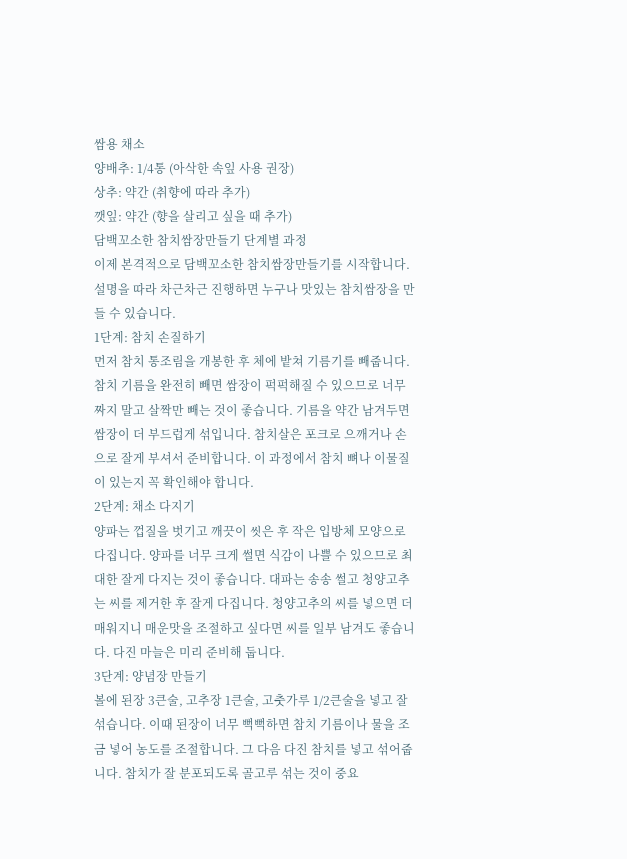쌈용 채소
양배추: 1/4통 (아삭한 속잎 사용 권장)
상추: 약간 (취향에 따라 추가)
깻잎: 약간 (향을 살리고 싶을 때 추가)
담백꼬소한 참치쌈장만들기 단계별 과정
이제 본격적으로 담백꼬소한 참치쌈장만들기를 시작합니다. 설명을 따라 차근차근 진행하면 누구나 맛있는 참치쌈장을 만들 수 있습니다.
1단계: 참치 손질하기
먼저 참치 통조림을 개봉한 후 체에 밭쳐 기름기를 빼줍니다. 참치 기름을 완전히 빼면 쌈장이 퍽퍽해질 수 있으므로 너무 짜지 말고 살짝만 빼는 것이 좋습니다. 기름을 약간 남겨두면 쌈장이 더 부드럽게 섞입니다. 참치살은 포크로 으깨거나 손으로 잘게 부셔서 준비합니다. 이 과정에서 참치 뼈나 이물질이 있는지 꼭 확인해야 합니다.
2단계: 채소 다지기
양파는 껍질을 벗기고 깨끗이 씻은 후 작은 입방체 모양으로 다집니다. 양파를 너무 크게 썰면 식감이 나쁠 수 있으므로 최대한 잘게 다지는 것이 좋습니다. 대파는 송송 썰고 청양고추는 씨를 제거한 후 잘게 다집니다. 청양고추의 씨를 넣으면 더 매워지니 매운맛을 조절하고 싶다면 씨를 일부 남겨도 좋습니다. 다진 마늘은 미리 준비해 둡니다.
3단계: 양념장 만들기
볼에 된장 3큰술, 고추장 1큰술, 고춧가루 1/2큰술을 넣고 잘 섞습니다. 이때 된장이 너무 뻑뻑하면 참치 기름이나 물을 조금 넣어 농도를 조절합니다. 그 다음 다진 참치를 넣고 섞어줍니다. 참치가 잘 분포되도록 골고루 섞는 것이 중요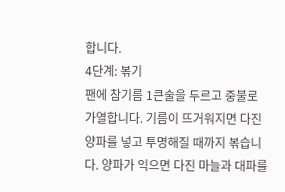합니다.
4단계: 볶기
팬에 참기름 1큰술을 두르고 중불로 가열합니다. 기름이 뜨거워지면 다진 양파를 넣고 투명해질 때까지 볶습니다. 양파가 익으면 다진 마늘과 대파를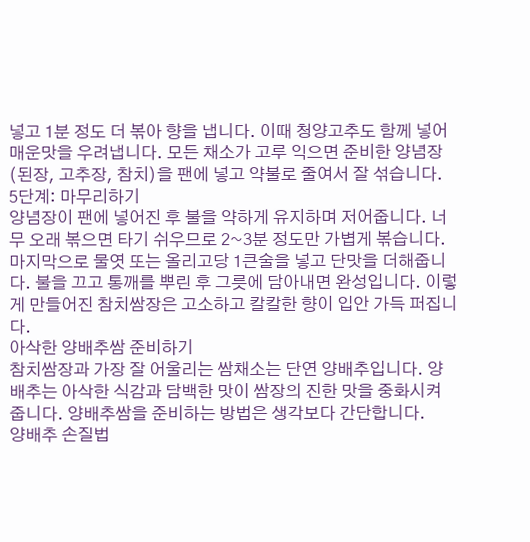넣고 1분 정도 더 볶아 향을 냅니다. 이때 청양고추도 함께 넣어 매운맛을 우려냅니다. 모든 채소가 고루 익으면 준비한 양념장(된장, 고추장, 참치)을 팬에 넣고 약불로 줄여서 잘 섞습니다.
5단계: 마무리하기
양념장이 팬에 넣어진 후 불을 약하게 유지하며 저어줍니다. 너무 오래 볶으면 타기 쉬우므로 2~3분 정도만 가볍게 볶습니다. 마지막으로 물엿 또는 올리고당 1큰술을 넣고 단맛을 더해줍니다. 불을 끄고 통깨를 뿌린 후 그릇에 담아내면 완성입니다. 이렇게 만들어진 참치쌈장은 고소하고 칼칼한 향이 입안 가득 퍼집니다.
아삭한 양배추쌈 준비하기
참치쌈장과 가장 잘 어울리는 쌈채소는 단연 양배추입니다. 양배추는 아삭한 식감과 담백한 맛이 쌈장의 진한 맛을 중화시켜 줍니다. 양배추쌈을 준비하는 방법은 생각보다 간단합니다.
양배추 손질법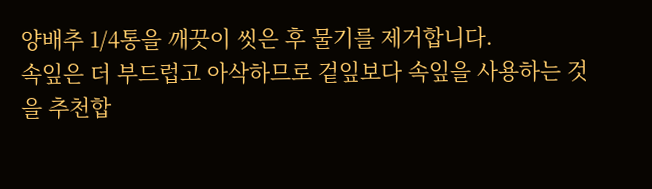양배추 1/4통을 깨끗이 씻은 후 물기를 제거합니다.
속잎은 더 부드럽고 아삭하므로 겉잎보다 속잎을 사용하는 것을 추천합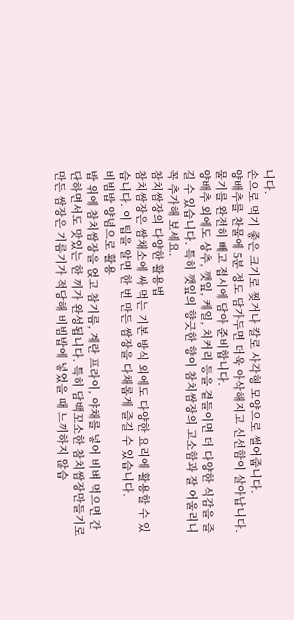니다.
손으로 먹기 좋은 크기로 찢거나 칼로 사각형 모양으로 썰어줍니다.
양배추를 찬물에 5분 정도 담가두면 더욱 아삭해지고 신선함이 살아납니다.
물기를 완전히 빼고 접시에 담아 준비합니다.
양배추 외에도 상추, 깻잎, 케일, 치커리 등을 곁들이면 더 다양한 식감을 즐길 수 있습니다. 특히 깻잎의 향긋한 향이 참치쌈장의 고소함과 잘 어울리니 꼭 추가해 보세요.
참치쌈장의 다양한 활용법
참치쌈장은 쌈채소에 싸 먹는 기본 방식 외에도 다양한 요리에 활용할 수 있습니다. 이 팁을 알면 한 번 만든 쌈장을 다채롭게 즐길 수 있습니다.
비빔밥 양념으로 활용
밥 위에 참치쌈장을 얹고 참기름, 계란 프라이, 야채를 넣어 비벼 먹으면 간단하면서도 맛있는 한 끼가 완성됩니다. 특히 담백꼬소한 참치쌈장만들기로 만든 쌈장은 기름기가 적당해 비빔밥에 넣었을 때 느끼하지 않습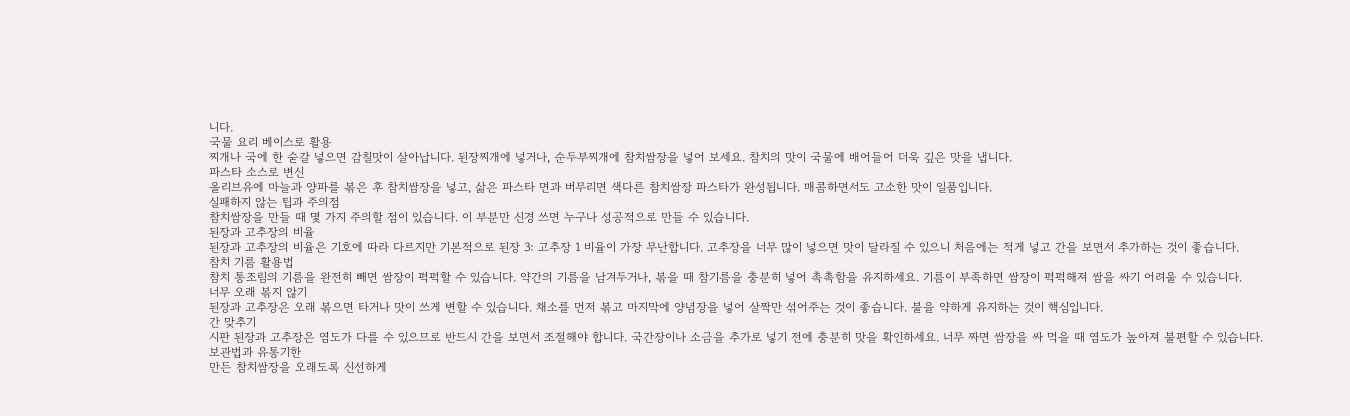니다.
국물 요리 베이스로 활용
찌개나 국에 한 숟갈 넣으면 감칠맛이 살아납니다. 된장찌개에 넣거나, 순두부찌개에 참치쌈장을 넣어 보세요. 참치의 맛이 국물에 배어들어 더욱 깊은 맛을 냅니다.
파스타 소스로 변신
올리브유에 마늘과 양파를 볶은 후 참치쌈장을 넣고, 삶은 파스타 면과 버무리면 색다른 참치쌈장 파스타가 완성됩니다. 매콤하면서도 고소한 맛이 일품입니다.
실패하지 않는 팁과 주의점
참치쌈장을 만들 때 몇 가지 주의할 점이 있습니다. 이 부분만 신경 쓰면 누구나 성공적으로 만들 수 있습니다.
된장과 고추장의 비율
된장과 고추장의 비율은 기호에 따라 다르지만 기본적으로 된장 3: 고추장 1 비율이 가장 무난합니다. 고추장을 너무 많이 넣으면 맛이 달라질 수 있으니 처음에는 적게 넣고 간을 보면서 추가하는 것이 좋습니다.
참치 기름 활용법
참치 통조림의 기름을 완전히 빼면 쌈장이 퍽퍽할 수 있습니다. 약간의 기름을 남겨두거나, 볶을 때 참기름을 충분히 넣어 촉촉함을 유지하세요. 기름이 부족하면 쌈장이 퍽퍽해져 쌈을 싸기 어려울 수 있습니다.
너무 오래 볶지 않기
된장과 고추장은 오래 볶으면 타거나 맛이 쓰게 변할 수 있습니다. 채소를 먼저 볶고 마지막에 양념장을 넣어 살짝만 섞어주는 것이 좋습니다. 불을 약하게 유지하는 것이 핵심입니다.
간 맞추기
시판 된장과 고추장은 염도가 다를 수 있으므로 반드시 간을 보면서 조절해야 합니다. 국간장이나 소금을 추가로 넣기 전에 충분히 맛을 확인하세요. 너무 짜면 쌈장을 싸 먹을 때 염도가 높아져 불편할 수 있습니다.
보관법과 유통기한
만든 참치쌈장을 오래도록 신선하게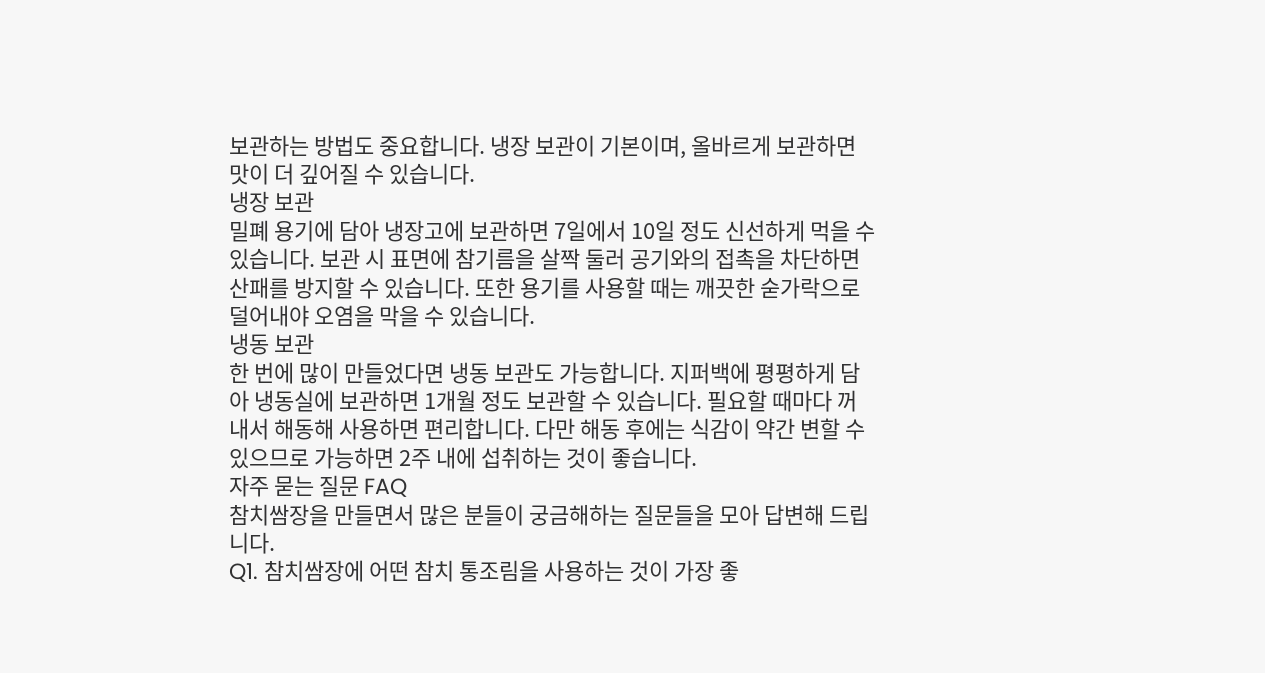보관하는 방법도 중요합니다. 냉장 보관이 기본이며, 올바르게 보관하면 맛이 더 깊어질 수 있습니다.
냉장 보관
밀폐 용기에 담아 냉장고에 보관하면 7일에서 10일 정도 신선하게 먹을 수 있습니다. 보관 시 표면에 참기름을 살짝 둘러 공기와의 접촉을 차단하면 산패를 방지할 수 있습니다. 또한 용기를 사용할 때는 깨끗한 숟가락으로 덜어내야 오염을 막을 수 있습니다.
냉동 보관
한 번에 많이 만들었다면 냉동 보관도 가능합니다. 지퍼백에 평평하게 담아 냉동실에 보관하면 1개월 정도 보관할 수 있습니다. 필요할 때마다 꺼내서 해동해 사용하면 편리합니다. 다만 해동 후에는 식감이 약간 변할 수 있으므로 가능하면 2주 내에 섭취하는 것이 좋습니다.
자주 묻는 질문 FAQ
참치쌈장을 만들면서 많은 분들이 궁금해하는 질문들을 모아 답변해 드립니다.
Q1. 참치쌈장에 어떤 참치 통조림을 사용하는 것이 가장 좋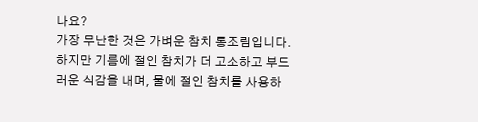나요?
가장 무난한 것은 가벼운 참치 통조림입니다. 하지만 기름에 절인 참치가 더 고소하고 부드러운 식감을 내며, 물에 절인 참치를 사용하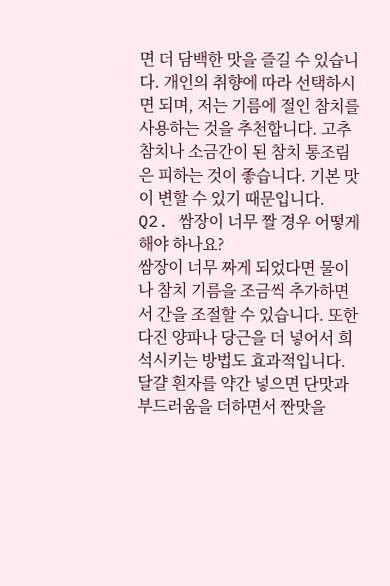면 더 담백한 맛을 즐길 수 있습니다. 개인의 취향에 따라 선택하시면 되며, 저는 기름에 절인 참치를 사용하는 것을 추천합니다. 고추 참치나 소금간이 된 참치 통조림은 피하는 것이 좋습니다. 기본 맛이 변할 수 있기 때문입니다.
Q2. 쌈장이 너무 짤 경우 어떻게 해야 하나요?
쌈장이 너무 짜게 되었다면 물이나 참치 기름을 조금씩 추가하면서 간을 조절할 수 있습니다. 또한 다진 양파나 당근을 더 넣어서 희석시키는 방법도 효과적입니다. 달걀 흰자를 약간 넣으면 단맛과 부드러움을 더하면서 짠맛을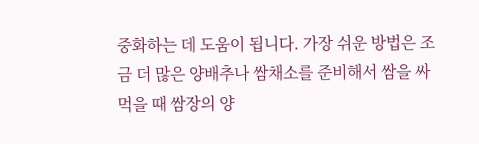중화하는 데 도움이 됩니다. 가장 쉬운 방법은 조금 더 많은 양배추나 쌈채소를 준비해서 쌈을 싸 먹을 때 쌈장의 양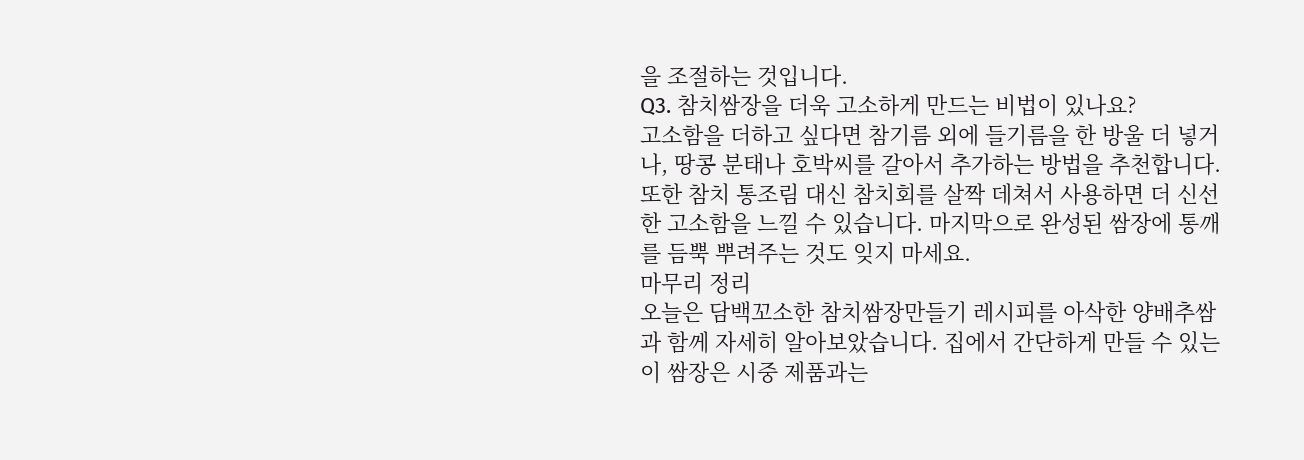을 조절하는 것입니다.
Q3. 참치쌈장을 더욱 고소하게 만드는 비법이 있나요?
고소함을 더하고 싶다면 참기름 외에 들기름을 한 방울 더 넣거나, 땅콩 분태나 호박씨를 갈아서 추가하는 방법을 추천합니다. 또한 참치 통조림 대신 참치회를 살짝 데쳐서 사용하면 더 신선한 고소함을 느낄 수 있습니다. 마지막으로 완성된 쌈장에 통깨를 듬뿍 뿌려주는 것도 잊지 마세요.
마무리 정리
오늘은 담백꼬소한 참치쌈장만들기 레시피를 아삭한 양배추쌈과 함께 자세히 알아보았습니다. 집에서 간단하게 만들 수 있는 이 쌈장은 시중 제품과는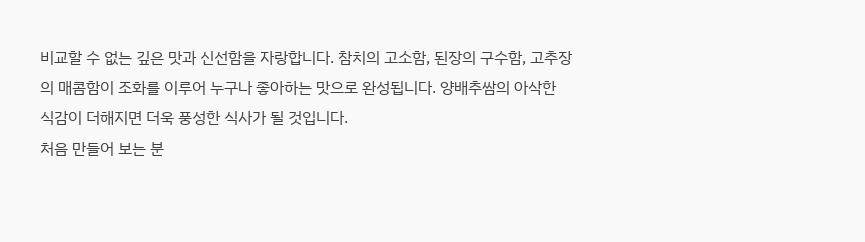비교할 수 없는 깊은 맛과 신선함을 자랑합니다. 참치의 고소함, 된장의 구수함, 고추장의 매콤함이 조화를 이루어 누구나 좋아하는 맛으로 완성됩니다. 양배추쌈의 아삭한 식감이 더해지면 더욱 풍성한 식사가 될 것입니다.
처음 만들어 보는 분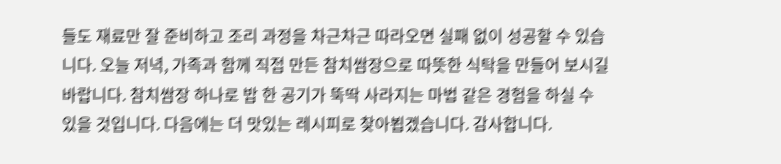들도 재료만 잘 준비하고 조리 과정을 차근차근 따라오면 실패 없이 성공할 수 있습니다. 오늘 저녁, 가족과 함께 직접 만든 참치쌈장으로 따뜻한 식탁을 만들어 보시길 바랍니다. 참치쌈장 하나로 밥 한 공기가 뚝딱 사라지는 마법 같은 경험을 하실 수 있을 것입니다. 다음에는 더 맛있는 레시피로 찾아뵙겠습니다. 감사합니다.